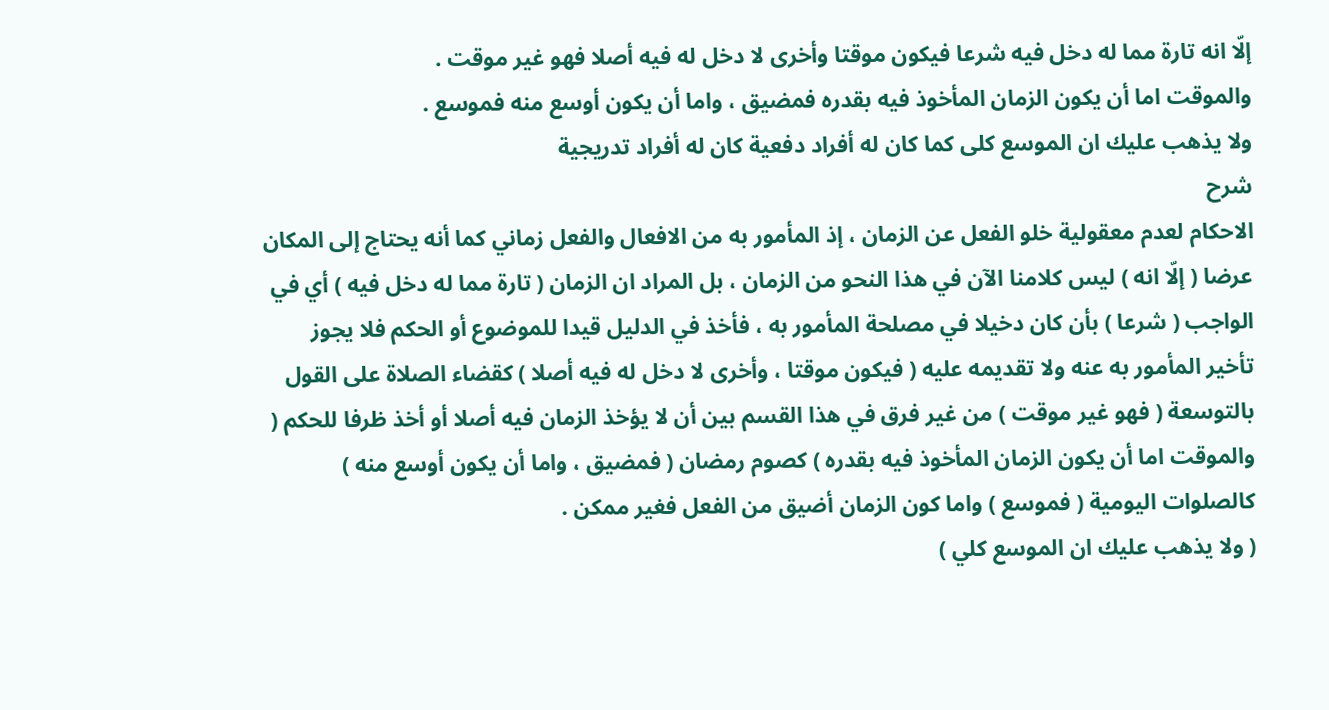إلّا انه تارة مما له دخل فيه شرعا فيكون موقتا وأخرى لا دخل له فيه أصلا فهو غير موقت .
والموقت اما أن يكون الزمان المأخوذ فيه بقدره فمضيق ، واما أن يكون أوسع منه فموسع .
ولا يذهب عليك ان الموسع كلى كما كان له أفراد دفعية كان له أفراد تدريجية
شرح
الاحكام لعدم معقولية خلو الفعل عن الزمان ، إذ المأمور به من الافعال والفعل زماني كما أنه يحتاج إلى المكان عرضا ( إلّا انه ) ليس كلامنا الآن في هذا النحو من الزمان ، بل المراد ان الزمان ( تارة مما له دخل فيه ) أي في الواجب ( شرعا ) بأن كان دخيلا في مصلحة المأمور به ، فأخذ في الدليل قيدا للموضوع أو الحكم فلا يجوز تأخير المأمور به عنه ولا تقديمه عليه ( فيكون موقتا ، وأخرى لا دخل له فيه أصلا ) كقضاء الصلاة على القول بالتوسعة ( فهو غير موقت ) من غير فرق في هذا القسم بين أن لا يؤخذ الزمان فيه أصلا أو أخذ ظرفا للحكم ( والموقت اما أن يكون الزمان المأخوذ فيه بقدره ) كصوم رمضان ( فمضيق ، واما أن يكون أوسع منه ) كالصلوات اليومية ( فموسع ) واما كون الزمان أضيق من الفعل فغير ممكن .
( ولا يذهب عليك ان الموسع كلي )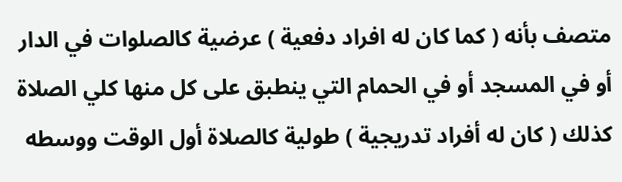متصف بأنه ( كما كان له افراد دفعية ) عرضية كالصلوات في الدار أو في المسجد أو في الحمام التي ينطبق على كل منها كلي الصلاة كذلك ( كان له أفراد تدريجية ) طولية كالصلاة أول الوقت ووسطه